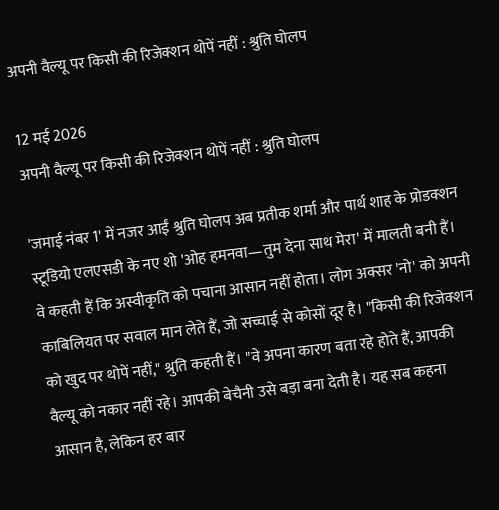अपनी वैल्यू पर किसी की रिजेक्शन थोपें नहीं : श्रुति घोलप

12 मई 2026
अपनी वैल्यू पर किसी की रिजेक्शन थोपें नहीं : श्रुति घोलप

'जमाई नंबर 1' में नजर आईं श्रुति घोलप अब प्रतीक शर्मा और पार्थ शाह के प्रोडक्शन स्टूडियो एलएसडी के नए शो 'ओह हमनवा—तुम देना साथ मेरा' में मालती बनी हैं। वे कहती हैं कि अस्वीकृति को पचाना आसान नहीं होता। लोग अक्सर 'नो' को अपनी काबिलियत पर सवाल मान लेते हैं, जो सच्चाई से कोसों दूर है। "किसी की रिजेक्शन को खुद पर थोपें नहीं," श्रुति कहती हैं। "वे अपना कारण बता रहे होते हैं, आपकी वैल्यू को नकार नहीं रहे। आपकी बेचैनी उसे बड़ा बना देती है। यह सब कहना आसान है, लेकिन हर बार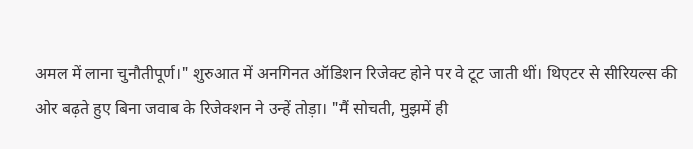अमल में लाना चुनौतीपूर्ण।" शुरुआत में अनगिनत ऑडिशन रिजेक्ट होने पर वे टूट जाती थीं। थिएटर से सीरियल्स की ओर बढ़ते हुए बिना जवाब के रिजेक्शन ने उन्हें तोड़ा। "मैं सोचती, मुझमें ही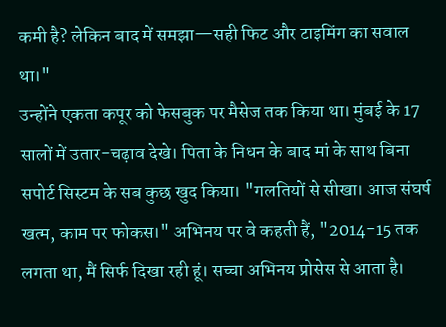कमी है? लेकिन बाद में समझा—सही फिट और टाइमिंग का सवाल था।"
उन्होंने एकता कपूर को फेसबुक पर मैसेज तक किया था। मुंबई के 17 सालों में उतार-चढ़ाव देखे। पिता के निधन के बाद मां के साथ बिना सपोर्ट सिस्टम के सब कुछ खुद किया। "गलतियों से सीखा। आज संघर्ष खत्म, काम पर फोकस।" अभिनय पर वे कहती हैं, "2014-15 तक लगता था, मैं सिर्फ दिखा रही हूं। सच्चा अभिनय प्रोसेस से आता है।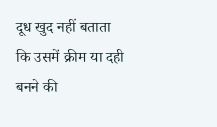दूध खुद नहीं बताता कि उसमें क्रीम या दही बनने की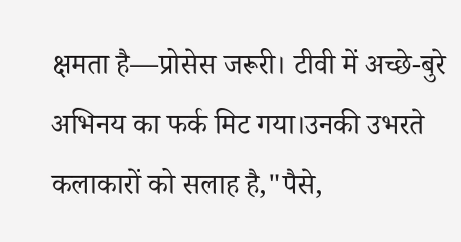क्षमता है—प्रोसेस जरूरी। टीवी में अच्छे-बुरे अभिनय का फर्क मिट गया।उनकी उभरते कलाकारों को सलाह है,"पैसे,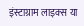इंस्टाग्राम लाइक्स या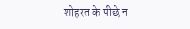शोहरत के पीछे न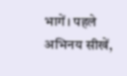भागें। पहले अभिनय सीखें,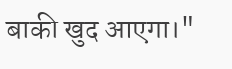बाकी खुद आएगा।"